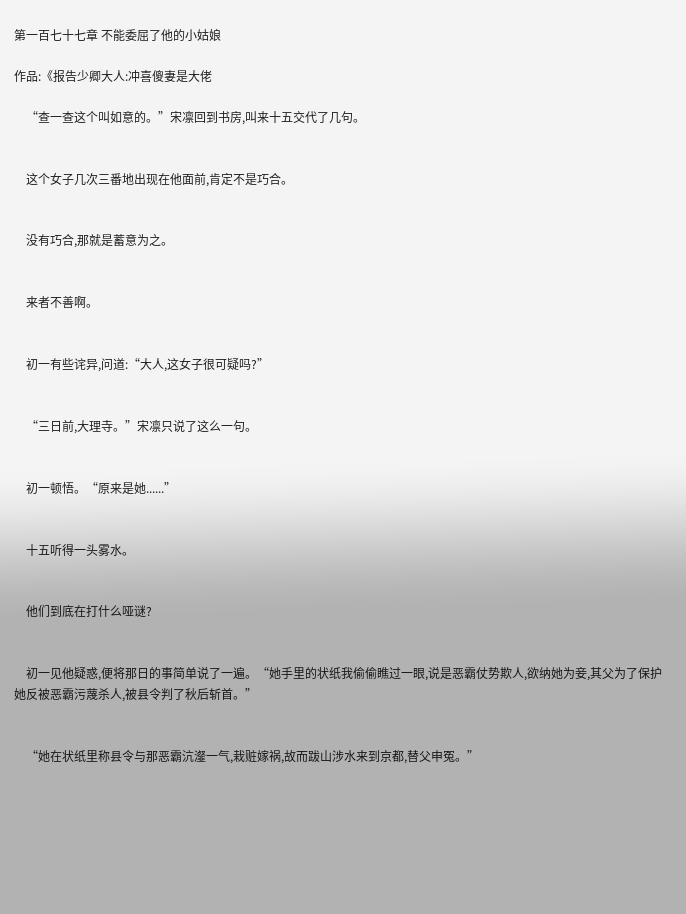第一百七十七章 不能委屈了他的小姑娘

作品:《报告少卿大人:冲喜傻妻是大佬

    “查一查这个叫如意的。”宋凛回到书房,叫来十五交代了几句。


    这个女子几次三番地出现在他面前,肯定不是巧合。


    没有巧合,那就是蓄意为之。


    来者不善啊。


    初一有些诧异,问道:“大人,这女子很可疑吗?”


    “三日前,大理寺。”宋凛只说了这么一句。


    初一顿悟。“原来是她......”


    十五听得一头雾水。


    他们到底在打什么哑谜?


    初一见他疑惑,便将那日的事简单说了一遍。“她手里的状纸我偷偷瞧过一眼,说是恶霸仗势欺人,欲纳她为妾,其父为了保护她反被恶霸污蔑杀人,被县令判了秋后斩首。”


    “她在状纸里称县令与那恶霸沆瀣一气,栽赃嫁祸,故而跋山涉水来到京都,替父申冤。”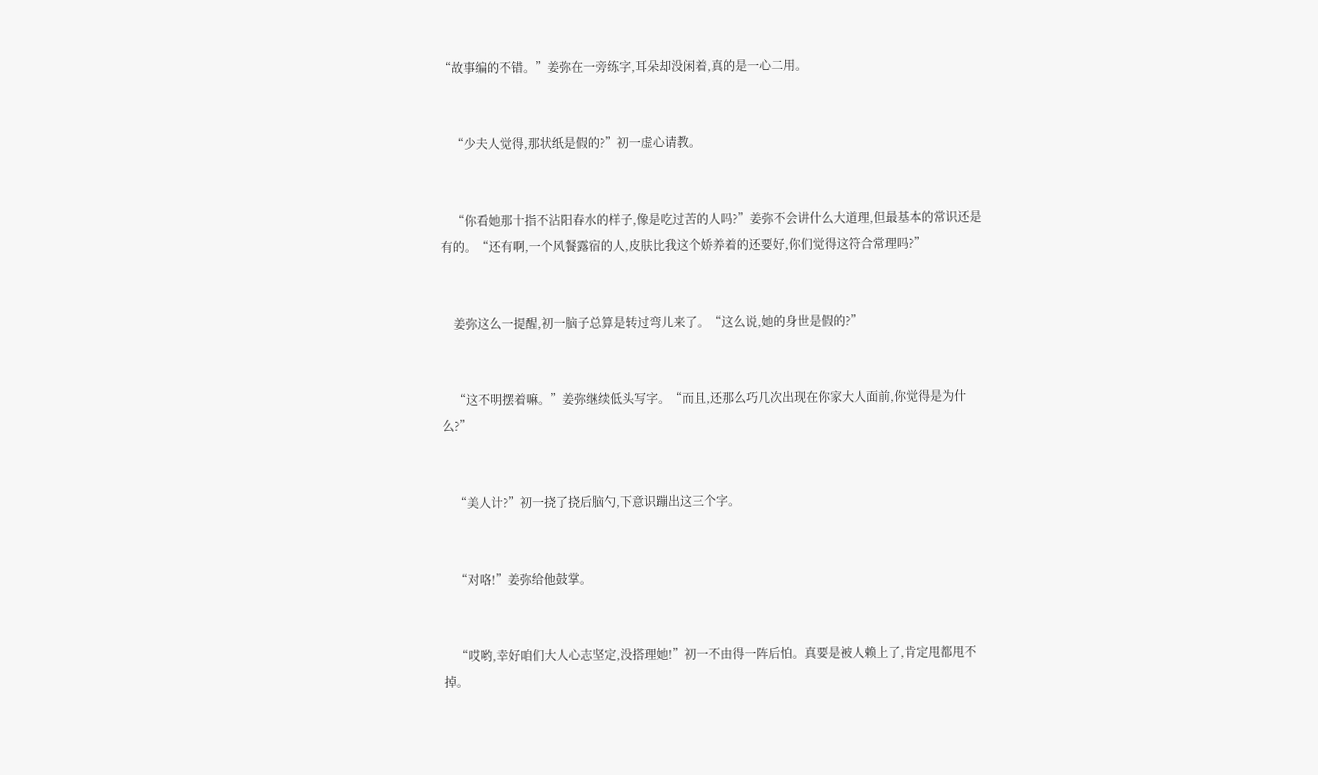“故事编的不错。”姜弥在一旁练字,耳朵却没闲着,真的是一心二用。


    “少夫人觉得,那状纸是假的?”初一虚心请教。


    “你看她那十指不沾阳春水的样子,像是吃过苦的人吗?”姜弥不会讲什么大道理,但最基本的常识还是有的。“还有啊,一个风餐露宿的人,皮肤比我这个娇养着的还要好,你们觉得这符合常理吗?”


    姜弥这么一提醒,初一脑子总算是转过弯儿来了。“这么说,她的身世是假的?”


    “这不明摆着嘛。”姜弥继续低头写字。“而且,还那么巧几次出现在你家大人面前,你觉得是为什么?”


    “美人计?”初一挠了挠后脑勺,下意识蹦出这三个字。


    “对咯!”姜弥给他鼓掌。


    “哎哟,幸好咱们大人心志坚定,没搭理她!”初一不由得一阵后怕。真要是被人赖上了,肯定甩都甩不掉。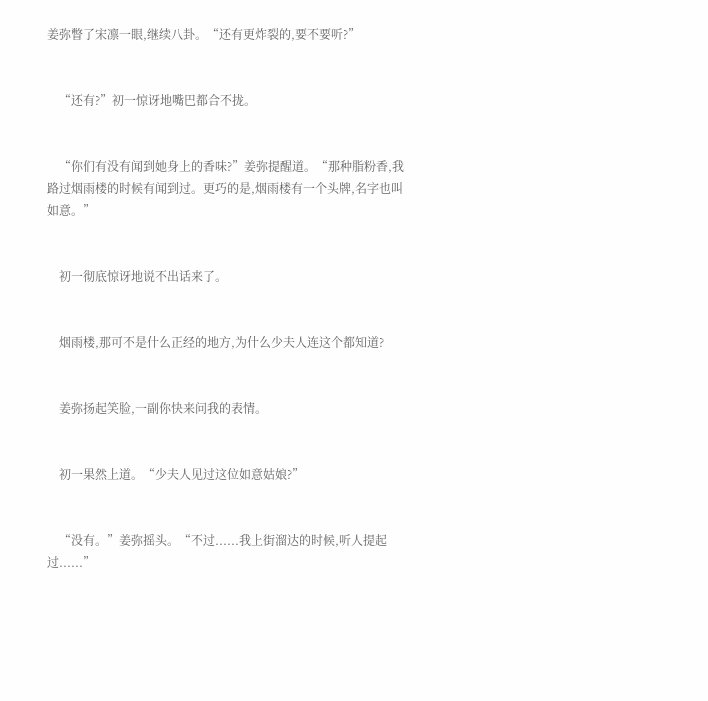姜弥瞥了宋凛一眼,继续八卦。“还有更炸裂的,要不要听?”


    “还有?”初一惊讶地嘴巴都合不拢。


    “你们有没有闻到她身上的香味?”姜弥提醒道。“那种脂粉香,我路过烟雨楼的时候有闻到过。更巧的是,烟雨楼有一个头牌,名字也叫如意。”


    初一彻底惊讶地说不出话来了。


    烟雨楼,那可不是什么正经的地方,为什么少夫人连这个都知道?


    姜弥扬起笑脸,一副你快来问我的表情。


    初一果然上道。“少夫人见过这位如意姑娘?”


    “没有。”姜弥摇头。“不过......我上街溜达的时候,听人提起过......”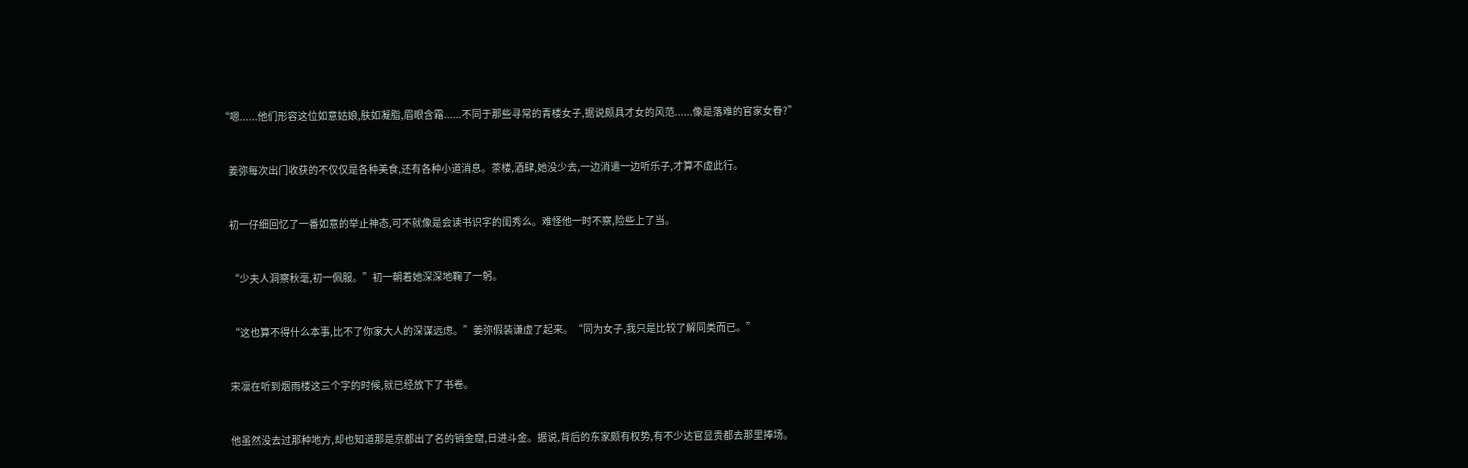“嗯......他们形容这位如意姑娘,肤如凝脂,眉眼含霜......不同于那些寻常的青楼女子,据说颇具才女的风范......像是落难的官家女眷?”


    姜弥每次出门收获的不仅仅是各种美食,还有各种小道消息。茶楼,酒肆,她没少去,一边消遣一边听乐子,才算不虚此行。


    初一仔细回忆了一番如意的举止神态,可不就像是会读书识字的闺秀么。难怪他一时不察,险些上了当。


    “少夫人洞察秋毫,初一佩服。”初一朝着她深深地鞠了一躬。


    “这也算不得什么本事,比不了你家大人的深谋远虑。”姜弥假装谦虚了起来。“同为女子,我只是比较了解同类而已。”


    宋凛在听到烟雨楼这三个字的时候,就已经放下了书卷。


    他虽然没去过那种地方,却也知道那是京都出了名的销金窟,日进斗金。据说,背后的东家颇有权势,有不少达官显贵都去那里捧场。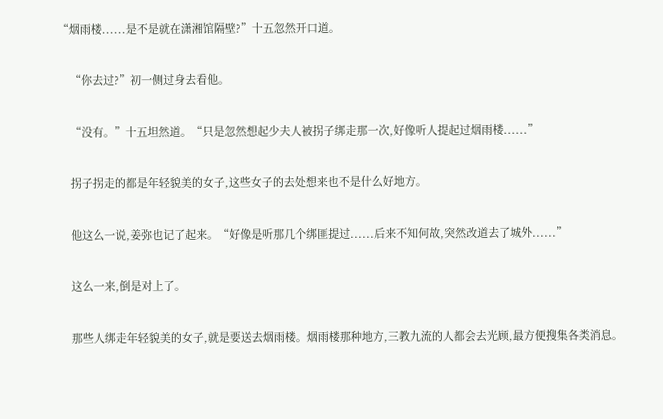“烟雨楼......是不是就在潇湘馆隔壁?”十五忽然开口道。


    “你去过?”初一侧过身去看他。


    “没有。”十五坦然道。“只是忽然想起少夫人被拐子绑走那一次,好像听人提起过烟雨楼......”


    拐子拐走的都是年轻貌美的女子,这些女子的去处想来也不是什么好地方。


    他这么一说,姜弥也记了起来。“好像是听那几个绑匪提过......后来不知何故,突然改道去了城外......”


    这么一来,倒是对上了。


    那些人绑走年轻貌美的女子,就是要送去烟雨楼。烟雨楼那种地方,三教九流的人都会去光顾,最方便搜集各类消息。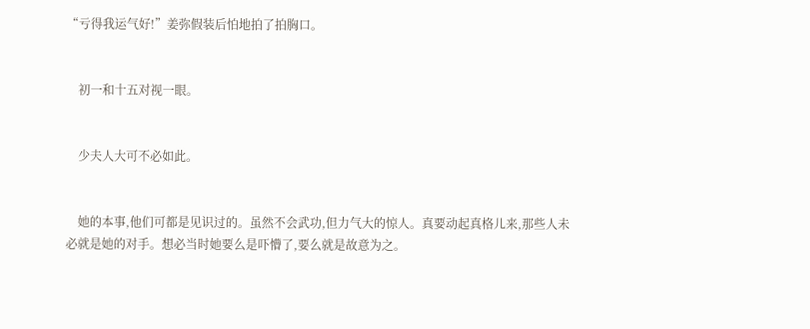“亏得我运气好!”姜弥假装后怕地拍了拍胸口。


    初一和十五对视一眼。


    少夫人大可不必如此。


    她的本事,他们可都是见识过的。虽然不会武功,但力气大的惊人。真要动起真格儿来,那些人未必就是她的对手。想必当时她要么是吓懵了,要么就是故意为之。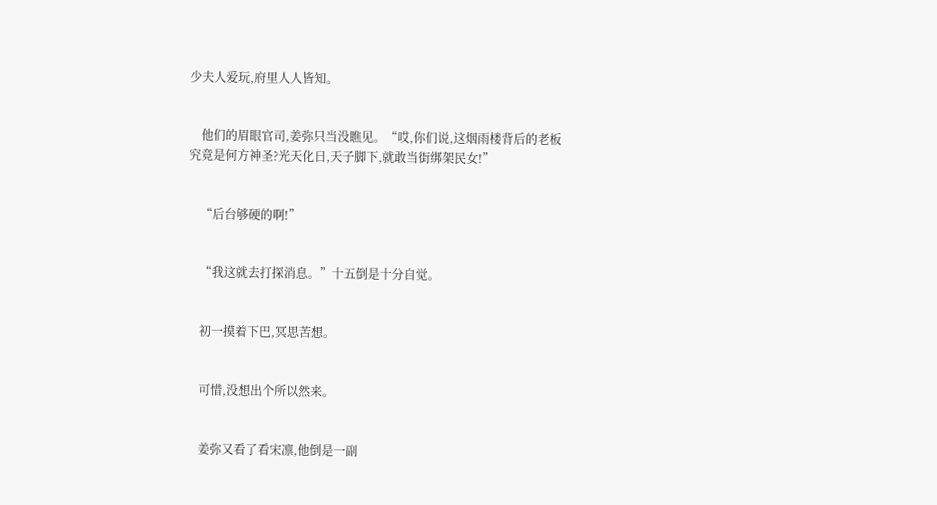少夫人爱玩,府里人人皆知。


    他们的眉眼官司,姜弥只当没瞧见。“哎,你们说,这烟雨楼背后的老板究竟是何方神圣?光天化日,天子脚下,就敢当街绑架民女!”


    “后台够硬的啊!”


    “我这就去打探消息。”十五倒是十分自觉。


    初一摸着下巴,冥思苦想。


    可惜,没想出个所以然来。


    姜弥又看了看宋凛,他倒是一副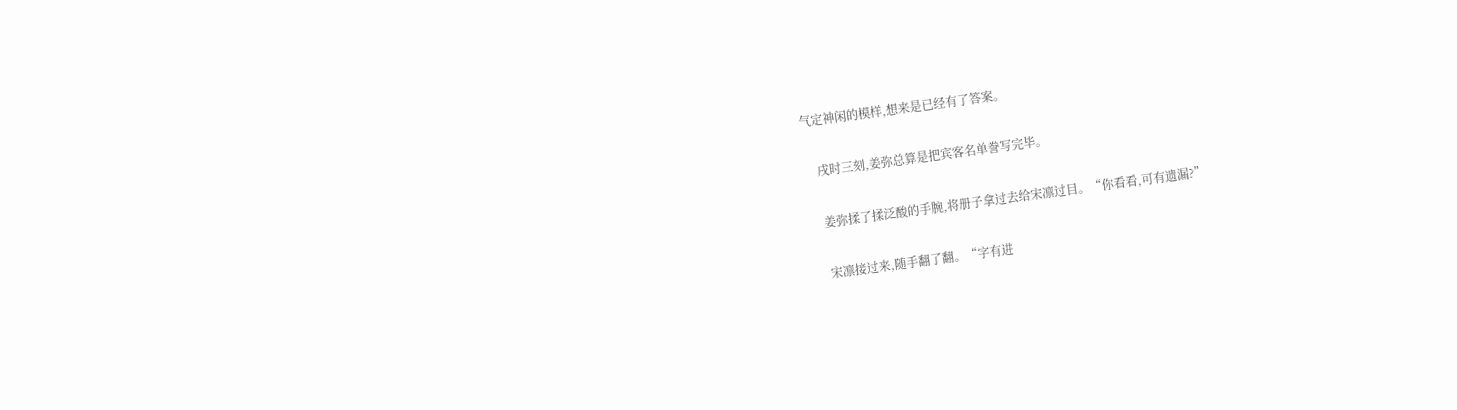气定神闲的模样,想来是已经有了答案。


    戌时三刻,姜弥总算是把宾客名单誊写完毕。


    姜弥揉了揉泛酸的手腕,将册子拿过去给宋凛过目。“你看看,可有遗漏?”


    宋凛接过来,随手翻了翻。“字有进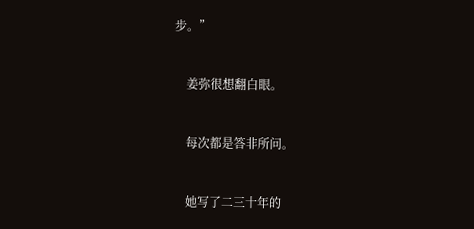步。”


    姜弥很想翻白眼。


    每次都是答非所问。


    她写了二三十年的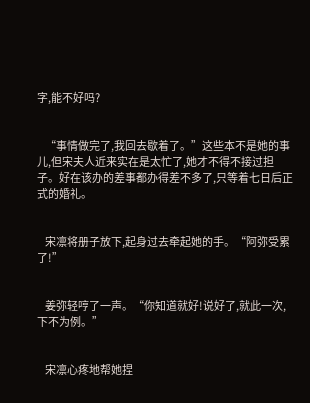字,能不好吗?


    “事情做完了,我回去歇着了。”这些本不是她的事儿,但宋夫人近来实在是太忙了,她才不得不接过担子。好在该办的差事都办得差不多了,只等着七日后正式的婚礼。


    宋凛将册子放下,起身过去牵起她的手。“阿弥受累了!”


    姜弥轻哼了一声。“你知道就好!说好了,就此一次,下不为例。”


    宋凛心疼地帮她捏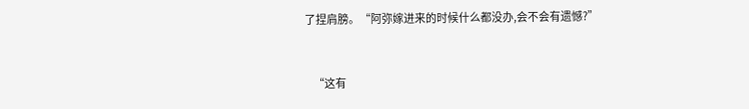了捏肩膀。“阿弥嫁进来的时候什么都没办,会不会有遗憾?”


    “这有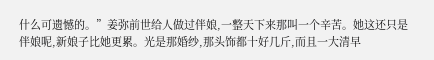什么可遗憾的。”姜弥前世给人做过伴娘,一整天下来那叫一个辛苦。她这还只是伴娘呢,新娘子比她更累。光是那婚纱,那头饰都十好几斤,而且一大清早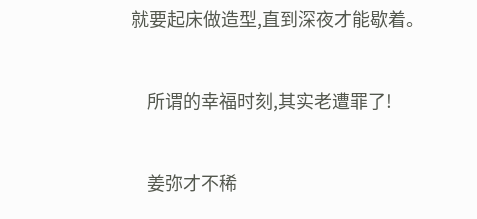就要起床做造型,直到深夜才能歇着。


    所谓的幸福时刻,其实老遭罪了!


    姜弥才不稀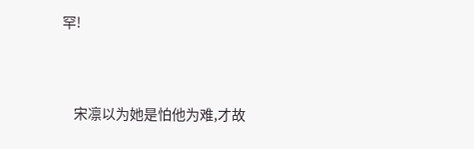罕!


    宋凛以为她是怕他为难,才故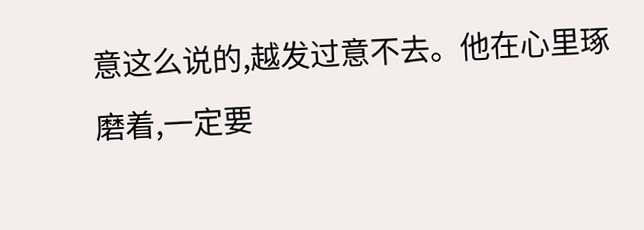意这么说的,越发过意不去。他在心里琢磨着,一定要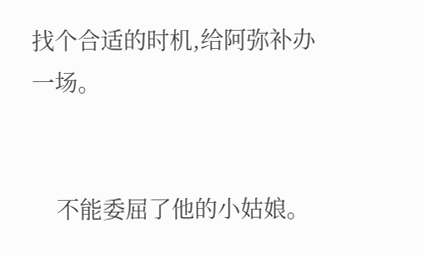找个合适的时机,给阿弥补办一场。


    不能委屈了他的小姑娘。